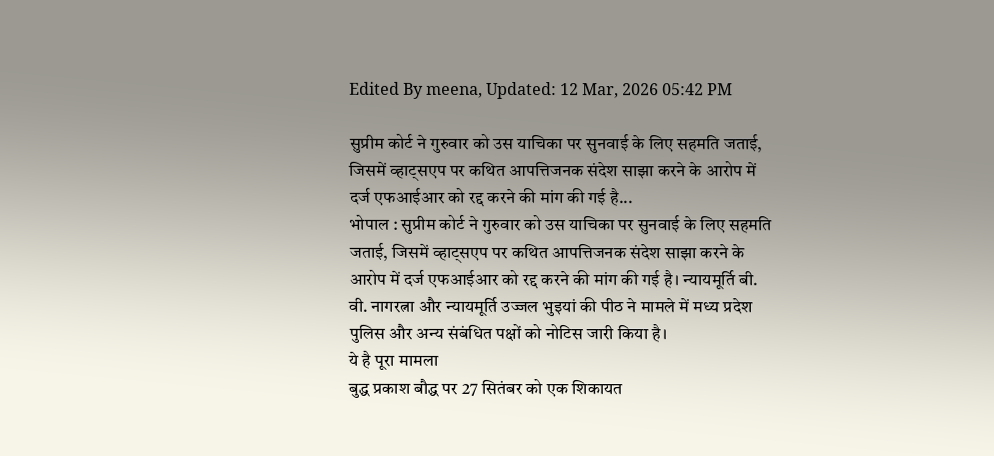Edited By meena, Updated: 12 Mar, 2026 05:42 PM

सुप्रीम कोर्ट ने गुरुवार को उस याचिका पर सुनवाई के लिए सहमति जताई, जिसमें व्हाट्सएप पर कथित आपत्तिजनक संदेश साझा करने के आरोप में दर्ज एफआईआर को रद्द करने की मांग की गई है...
भोपाल : सुप्रीम कोर्ट ने गुरुवार को उस याचिका पर सुनवाई के लिए सहमति जताई, जिसमें व्हाट्सएप पर कथित आपत्तिजनक संदेश साझा करने के आरोप में दर्ज एफआईआर को रद्द करने की मांग की गई है। न्यायमूर्ति बी. वी. नागरत्ना और न्यायमूर्ति उज्जल भुइयां की पीठ ने मामले में मध्य प्रदेश पुलिस और अन्य संबंधित पक्षों को नोटिस जारी किया है।
ये है पूरा मामला
बुद्ध प्रकाश बौद्ध पर 27 सितंबर को एक शिकायत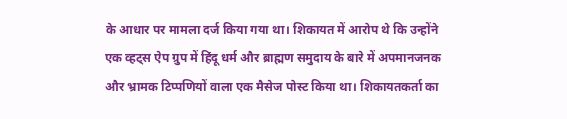के आधार पर मामला दर्ज किया गया था। शिकायत में आरोप थे कि उन्होंने एक व्हट्स ऐप ग्रुप में हिंदू धर्म और ब्राह्मण समुदाय के बारे में अपमानजनक और भ्रामक टिप्पणियों वाला एक मैसेज पोस्ट किया था। शिकायतकर्ता का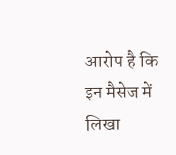आरोप है कि इन मैसेज में लिखा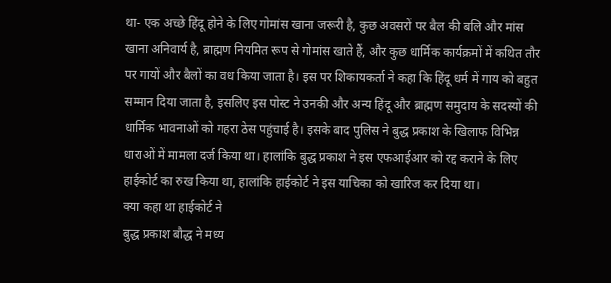था- एक अच्छे हिंदू होने के लिए गोमांस खाना जरूरी है, कुछ अवसरों पर बैल की बलि और मांस खाना अनिवार्य है, ब्राह्मण नियमित रूप से गोमांस खाते हैं, और कुछ धार्मिक कार्यक्रमों में कथित तौर पर गायों और बैलों का वध किया जाता है। इस पर शिकायकर्ता ने कहा कि हिंदू धर्म में गाय को बहुत सम्मान दिया जाता है, इसलिए इस पोस्ट ने उनकी और अन्य हिंदू और ब्राह्मण समुदाय के सदस्यों की धार्मिक भावनाओं को गहरा ठेस पहुंचाई है। इसके बाद पुलिस ने बुद्ध प्रकाश के खिलाफ विभिन्न धाराओं में मामला दर्ज किया था। हालांकि बुद्ध प्रकाश ने इस एफआईआर को रद्द कराने के लिए हाईकोर्ट का रुख किया था, हालांकि हाईकोर्ट ने इस याचिका को खारिज कर दिया था।
क्या कहा था हाईकोर्ट ने
बुद्ध प्रकाश बौद्ध ने मध्य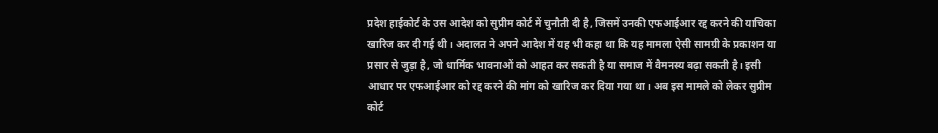प्रदेश हाईकोर्ट के उस आदेश को सुप्रीम कोर्ट में चुनौती दी है, जिसमें उनकी एफआईआर रद्द करने की याचिका खारिज कर दी गई थी। अदालत ने अपने आदेश में यह भी कहा था कि यह मामला ऐसी सामग्री के प्रकाशन या प्रसार से जुड़ा है, जो धार्मिक भावनाओं को आहत कर सकती है या समाज में वैमनस्य बढ़ा सकती है। इसी आधार पर एफआईआर को रद्द करने की मांग को खारिज कर दिया गया था। अब इस मामले को लेकर सुप्रीम कोर्ट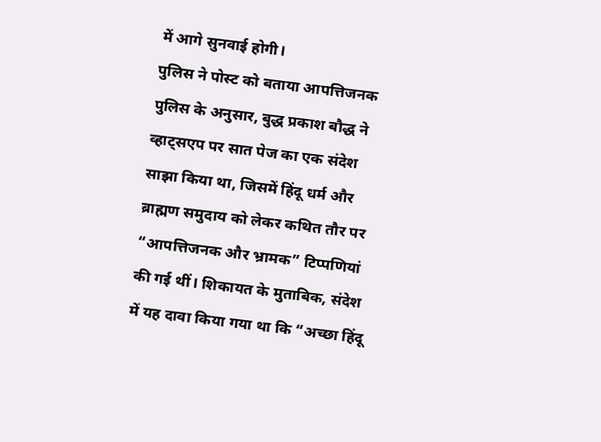में आगे सुनवाई होगी।
पुलिस ने पोस्ट को बताया आपत्तिजनक
पुलिस के अनुसार, बुद्ध प्रकाश बौद्ध ने व्हाट्सएप पर सात पेज का एक संदेश साझा किया था, जिसमें हिंदू धर्म और ब्राह्मण समुदाय को लेकर कथित तौर पर “आपत्तिजनक और भ्रामक” टिप्पणियां की गई थीं। शिकायत के मुताबिक, संदेश में यह दावा किया गया था कि “अच्छा हिंदू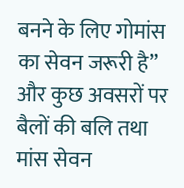बनने के लिए गोमांस का सेवन जरूरी है” और कुछ अवसरों पर बैलों की बलि तथा मांस सेवन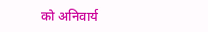को अनिवार्य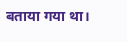बताया गया था।